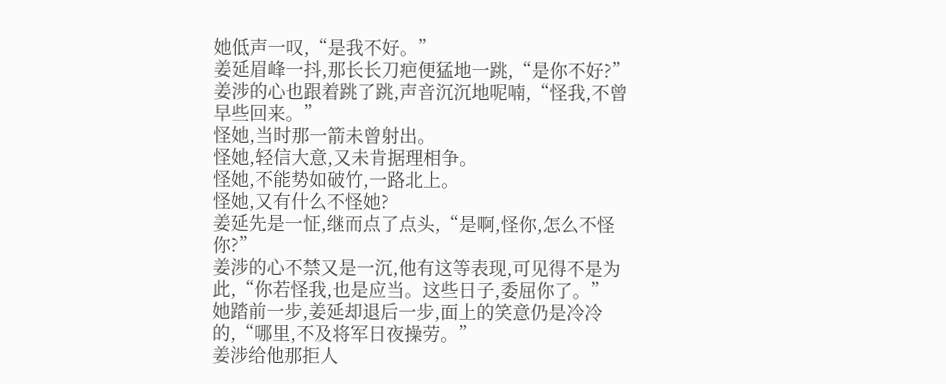她低声一叹,“是我不好。”
姜延眉峰一抖,那长长刀疤便猛地一跳,“是你不好?”
姜涉的心也跟着跳了跳,声音沉沉地呢喃,“怪我,不曾早些回来。”
怪她,当时那一箭未曾射出。
怪她,轻信大意,又未肯据理相争。
怪她,不能势如破竹,一路北上。
怪她,又有什么不怪她?
姜延先是一怔,继而点了点头,“是啊,怪你,怎么不怪你?”
姜涉的心不禁又是一沉,他有这等表现,可见得不是为此,“你若怪我,也是应当。这些日子,委屈你了。”
她踏前一步,姜延却退后一步,面上的笑意仍是冷冷的,“哪里,不及将军日夜操劳。”
姜涉给他那拒人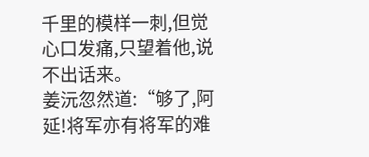千里的模样一刺,但觉心口发痛,只望着他,说不出话来。
姜沅忽然道:“够了,阿延!将军亦有将军的难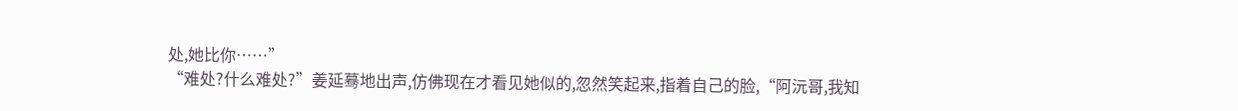处,她比你……”
“难处?什么难处?”姜延蓦地出声,仿佛现在才看见她似的,忽然笑起来,指着自己的脸,“阿沅哥,我知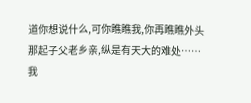道你想说什么,可你瞧瞧我,你再瞧瞧外头那起子父老乡亲,纵是有天大的难处……我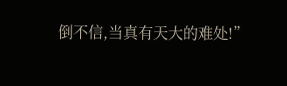倒不信,当真有天大的难处!”